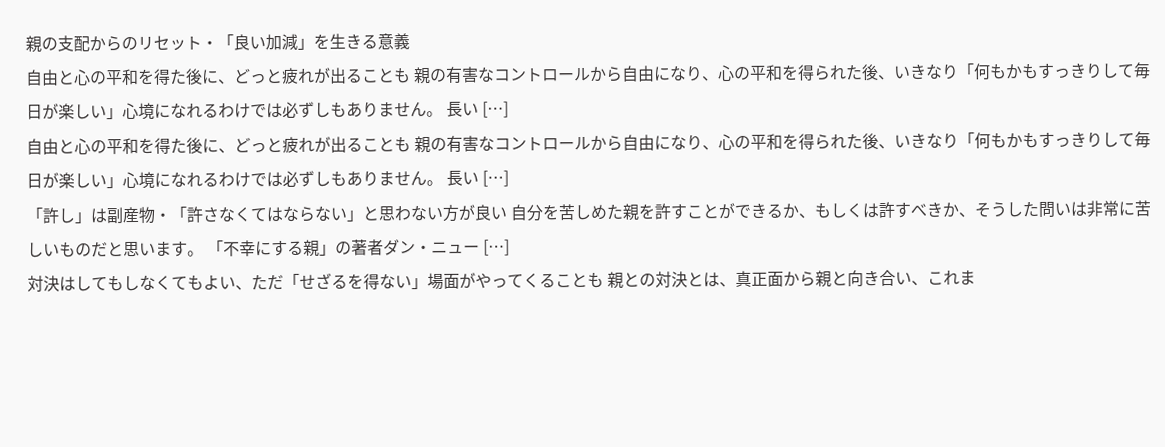親の支配からのリセット・「良い加減」を生きる意義
自由と心の平和を得た後に、どっと疲れが出ることも 親の有害なコントロールから自由になり、心の平和を得られた後、いきなり「何もかもすっきりして毎日が楽しい」心境になれるわけでは必ずしもありません。 長い […]
自由と心の平和を得た後に、どっと疲れが出ることも 親の有害なコントロールから自由になり、心の平和を得られた後、いきなり「何もかもすっきりして毎日が楽しい」心境になれるわけでは必ずしもありません。 長い […]
「許し」は副産物・「許さなくてはならない」と思わない方が良い 自分を苦しめた親を許すことができるか、もしくは許すべきか、そうした問いは非常に苦しいものだと思います。 「不幸にする親」の著者ダン・ニュー […]
対決はしてもしなくてもよい、ただ「せざるを得ない」場面がやってくることも 親との対決とは、真正面から親と向き合い、これま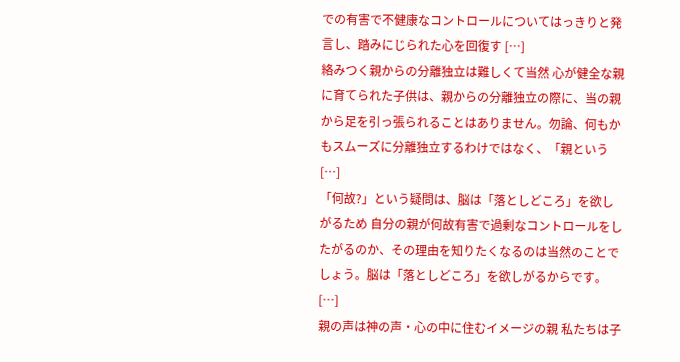での有害で不健康なコントロールについてはっきりと発言し、踏みにじられた心を回復す […]
絡みつく親からの分離独立は難しくて当然 心が健全な親に育てられた子供は、親からの分離独立の際に、当の親から足を引っ張られることはありません。勿論、何もかもスムーズに分離独立するわけではなく、「親という […]
「何故?」という疑問は、脳は「落としどころ」を欲しがるため 自分の親が何故有害で過剰なコントロールをしたがるのか、その理由を知りたくなるのは当然のことでしょう。脳は「落としどころ」を欲しがるからです。 […]
親の声は神の声・心の中に住むイメージの親 私たちは子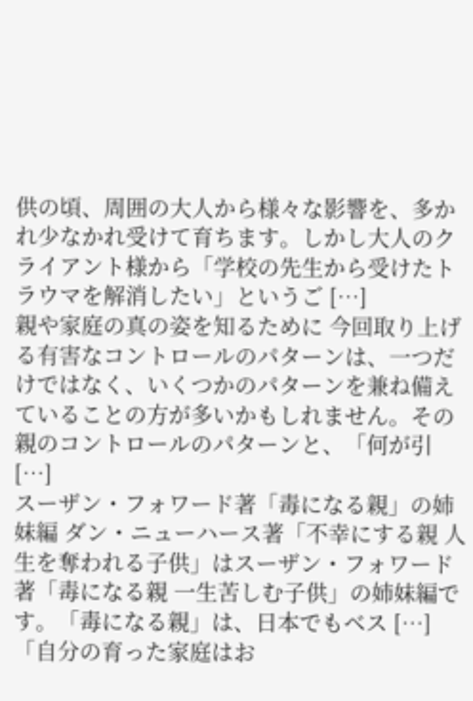供の頃、周囲の大人から様々な影響を、多かれ少なかれ受けて育ちます。しかし大人のクライアント様から「学校の先生から受けたトラウマを解消したい」というご […]
親や家庭の真の姿を知るために 今回取り上げる有害なコントロールのパターンは、一つだけではなく、いくつかのパターンを兼ね備えていることの方が多いかもしれません。その親のコントロールのパターンと、「何が引 […]
スーザン・フォワード著「毒になる親」の姉妹編 ダン・ニューハース著「不幸にする親 人生を奪われる子供」はスーザン・フォワード著「毒になる親 一生苦しむ子供」の姉妹編です。「毒になる親」は、日本でもベス […]
「自分の育った家庭はお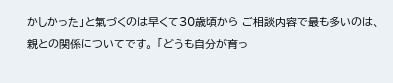かしかった」と氣づくのは早くて30歳頃から ご相談内容で最も多いのは、親との関係についてです。 「どうも自分が育っ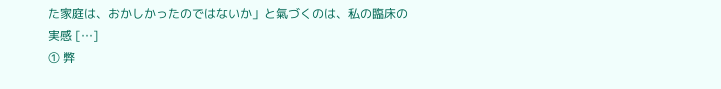た家庭は、おかしかったのではないか」と氣づくのは、私の臨床の実感 […]
① 弊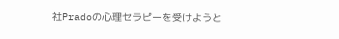社Pradoの心理セラピーを受けようと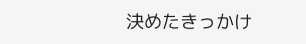決めたきっかけ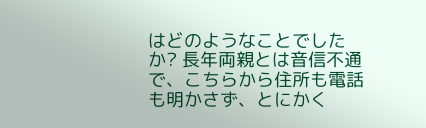はどのようなことでしたか? 長年両親とは音信不通で、こちらから住所も電話も明かさず、とにかく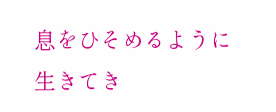息をひそめるように生きてき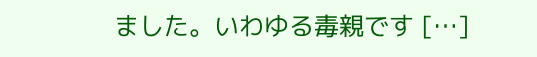ました。いわゆる毒親です […]